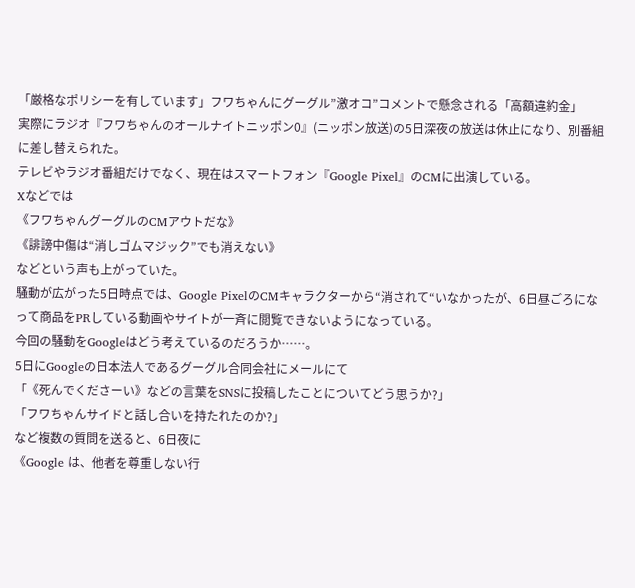「厳格なポリシーを有しています」フワちゃんにグーグル”激オコ”コメントで懸念される「高額違約金」
実際にラジオ『フワちゃんのオールナイトニッポン0』(ニッポン放送)の5日深夜の放送は休止になり、別番組に差し替えられた。
テレビやラジオ番組だけでなく、現在はスマートフォン『Google Pixel』のCMに出演している。
Xなどでは
《フワちゃんグーグルのCMアウトだな》
《誹謗中傷は“消しゴムマジック”でも消えない》
などという声も上がっていた。
騒動が広がった5日時点では、Google PixelのCMキャラクターから“消されて“いなかったが、6日昼ごろになって商品をPRしている動画やサイトが一斉に閲覧できないようになっている。
今回の騒動をGoogleはどう考えているのだろうか……。
5日にGoogleの日本法人であるグーグル合同会社にメールにて
「《死んでくださーい》などの言葉をSNSに投稿したことについてどう思うか?」
「フワちゃんサイドと話し合いを持たれたのか?」
など複数の質問を送ると、6日夜に
《Google は、他者を尊重しない行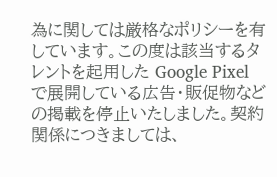為に関しては厳格なポリシーを有しています。この度は該当するタレントを起用した Google Pixel で展開している広告・販促物などの掲載を停止いたしました。契約関係につきましては、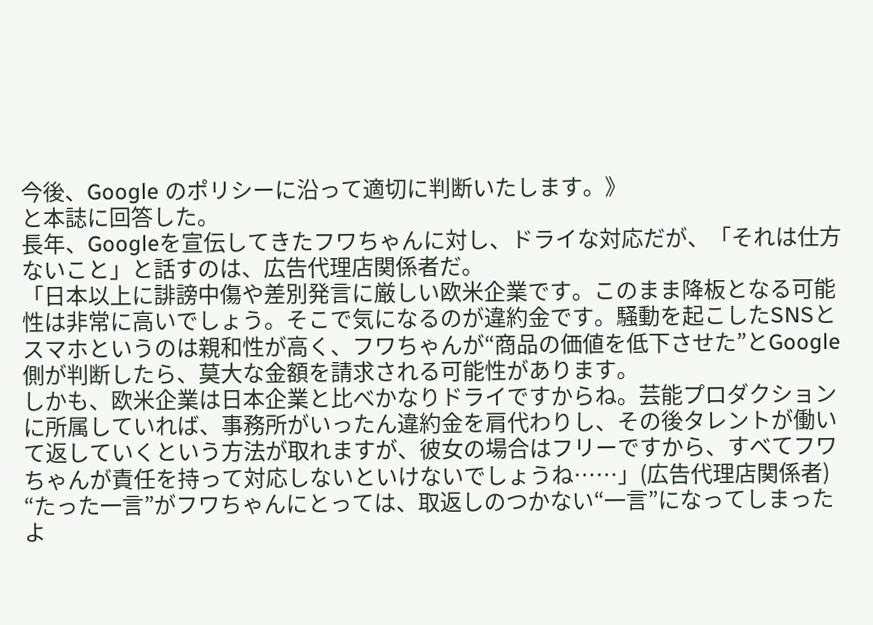今後、Google のポリシーに沿って適切に判断いたします。》
と本誌に回答した。
長年、Googleを宣伝してきたフワちゃんに対し、ドライな対応だが、「それは仕方ないこと」と話すのは、広告代理店関係者だ。
「日本以上に誹謗中傷や差別発言に厳しい欧米企業です。このまま降板となる可能性は非常に高いでしょう。そこで気になるのが違約金です。騒動を起こしたSNSとスマホというのは親和性が高く、フワちゃんが“商品の価値を低下させた”とGoogle側が判断したら、莫大な金額を請求される可能性があります。
しかも、欧米企業は日本企業と比べかなりドライですからね。芸能プロダクションに所属していれば、事務所がいったん違約金を肩代わりし、その後タレントが働いて返していくという方法が取れますが、彼女の場合はフリーですから、すべてフワちゃんが責任を持って対応しないといけないでしょうね……」(広告代理店関係者)
“たった一言”がフワちゃんにとっては、取返しのつかない“一言”になってしまったよ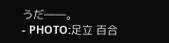うだ――。
- PHOTO:足立 百合